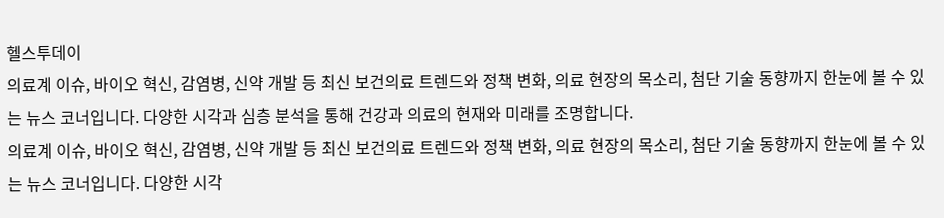헬스투데이
의료계 이슈, 바이오 혁신, 감염병, 신약 개발 등 최신 보건의료 트렌드와 정책 변화, 의료 현장의 목소리, 첨단 기술 동향까지 한눈에 볼 수 있는 뉴스 코너입니다. 다양한 시각과 심층 분석을 통해 건강과 의료의 현재와 미래를 조명합니다.
의료계 이슈, 바이오 혁신, 감염병, 신약 개발 등 최신 보건의료 트렌드와 정책 변화, 의료 현장의 목소리, 첨단 기술 동향까지 한눈에 볼 수 있는 뉴스 코너입니다. 다양한 시각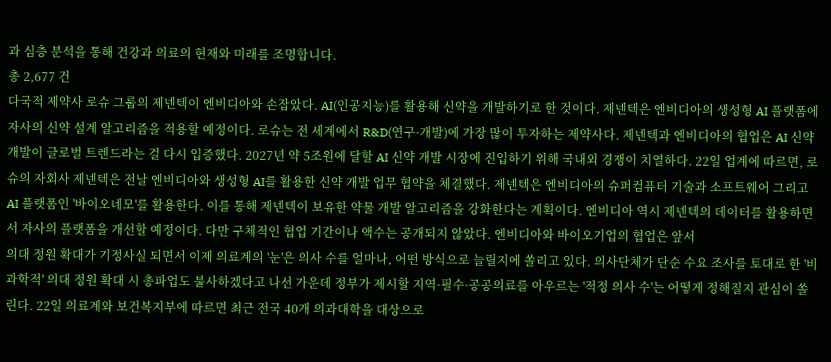과 심층 분석을 통해 건강과 의료의 현재와 미래를 조명합니다.
총 2,677 건
다국적 제약사 로슈 그룹의 제넨텍이 엔비디아와 손잡았다. AI(인공지능)를 활용해 신약을 개발하기로 한 것이다. 제넨텍은 엔비디아의 생성형 AI 플랫폼에 자사의 신약 설계 알고리즘을 적용할 예정이다. 로슈는 전 세계에서 R&D(연구·개발)에 가장 많이 투자하는 제약사다. 제넨텍과 엔비디아의 협업은 AI 신약 개발이 글로벌 트렌드라는 걸 다시 입증했다. 2027년 약 5조원에 달할 AI 신약 개발 시장에 진입하기 위해 국내외 경쟁이 치열하다. 22일 업계에 따르면, 로슈의 자회사 제넨텍은 전날 엔비디아와 생성형 AI를 활용한 신약 개발 업무 협약을 체결했다. 제넨텍은 엔비디아의 슈퍼컴퓨터 기술과 소프트웨어 그리고 AI 플랫폼인 '바이오네모'를 활용한다. 이를 통해 제넨텍이 보유한 약물 개발 알고리즘을 강화한다는 계획이다. 엔비디아 역시 제넨텍의 데이터를 활용하면서 자사의 플랫폼을 개선할 예정이다. 다만 구체적인 협업 기간이나 액수는 공개되지 않았다. 엔비디아와 바이오기업의 협업은 앞서
의대 정원 확대가 기정사실 되면서 이제 의료계의 '눈'은 의사 수를 얼마나, 어떤 방식으로 늘릴지에 쏠리고 있다. 의사단체가 단순 수요 조사를 토대로 한 '비과학적' 의대 정원 확대 시 총파업도 불사하겠다고 나선 가운데 정부가 제시할 지역·필수·공공의료를 아우르는 '적정 의사 수'는 어떻게 정해질지 관심이 쏠린다. 22일 의료계와 보건복지부에 따르면 최근 전국 40개 의과대학을 대상으로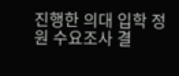진행한 의대 입학 정원 수요조사 결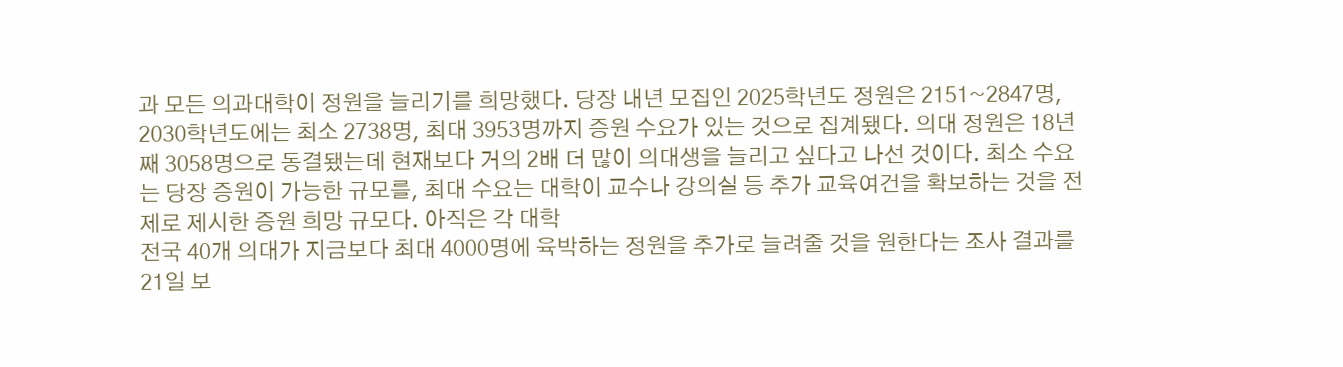과 모든 의과대학이 정원을 늘리기를 희망했다. 당장 내년 모집인 2025학년도 정원은 2151~2847명, 2030학년도에는 최소 2738명, 최대 3953명까지 증원 수요가 있는 것으로 집계됐다. 의대 정원은 18년째 3058명으로 동결됐는데 현재보다 거의 2배 더 많이 의대생을 늘리고 싶다고 나선 것이다. 최소 수요는 당장 증원이 가능한 규모를, 최대 수요는 대학이 교수나 강의실 등 추가 교육여건을 확보하는 것을 전제로 제시한 증원 희망 규모다. 아직은 각 대학
전국 40개 의대가 지금보다 최대 4000명에 육박하는 정원을 추가로 늘려줄 것을 원한다는 조사 결과를 21일 보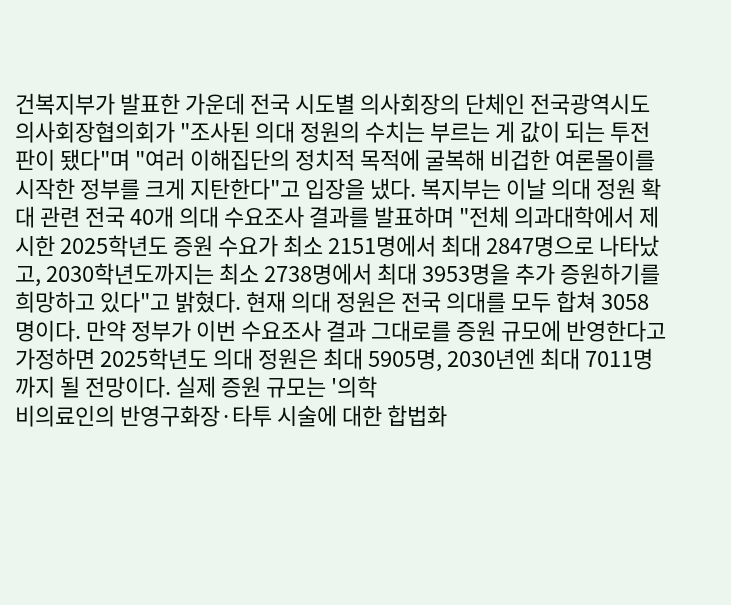건복지부가 발표한 가운데 전국 시도별 의사회장의 단체인 전국광역시도의사회장협의회가 "조사된 의대 정원의 수치는 부르는 게 값이 되는 투전판이 됐다"며 "여러 이해집단의 정치적 목적에 굴복해 비겁한 여론몰이를 시작한 정부를 크게 지탄한다"고 입장을 냈다. 복지부는 이날 의대 정원 확대 관련 전국 40개 의대 수요조사 결과를 발표하며 "전체 의과대학에서 제시한 2025학년도 증원 수요가 최소 2151명에서 최대 2847명으로 나타났고, 2030학년도까지는 최소 2738명에서 최대 3953명을 추가 증원하기를 희망하고 있다"고 밝혔다. 현재 의대 정원은 전국 의대를 모두 합쳐 3058명이다. 만약 정부가 이번 수요조사 결과 그대로를 증원 규모에 반영한다고 가정하면 2025학년도 의대 정원은 최대 5905명, 2030년엔 최대 7011명까지 될 전망이다. 실제 증원 규모는 '의학
비의료인의 반영구화장·타투 시술에 대한 합법화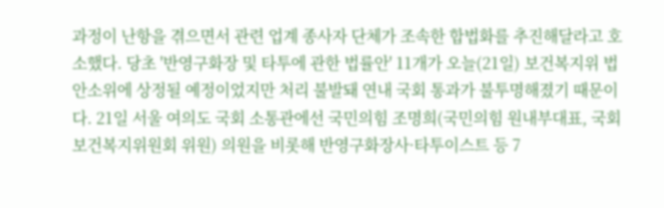과정이 난항을 겪으면서 관련 업계 종사자 단체가 조속한 합법화를 추진해달라고 호소했다. 당초 '반영구화장 및 타투에 관한 법률안' 11개가 오늘(21일) 보건복지위 법안소위에 상정될 예정이었지만 처리 불발돼 연내 국회 통과가 불투명해졌기 때문이다. 21일 서울 여의도 국회 소통관에선 국민의힘 조명희(국민의힘 원내부대표, 국회 보건복지위원회 위원) 의원을 비롯해 반영구화장사·타투이스트 등 7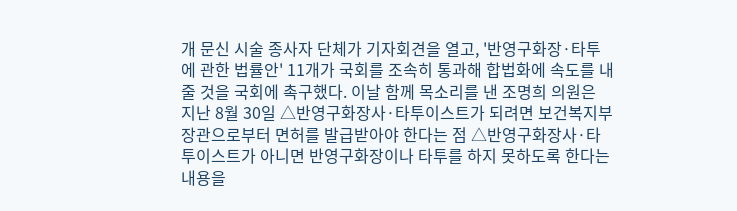개 문신 시술 종사자 단체가 기자회견을 열고, '반영구화장·타투에 관한 법률안' 11개가 국회를 조속히 통과해 합법화에 속도를 내줄 것을 국회에 촉구했다. 이날 함께 목소리를 낸 조명희 의원은 지난 8월 30일 △반영구화장사·타투이스트가 되려면 보건복지부 장관으로부터 면허를 발급받아야 한다는 점 △반영구화장사·타투이스트가 아니면 반영구화장이나 타투를 하지 못하도록 한다는 내용을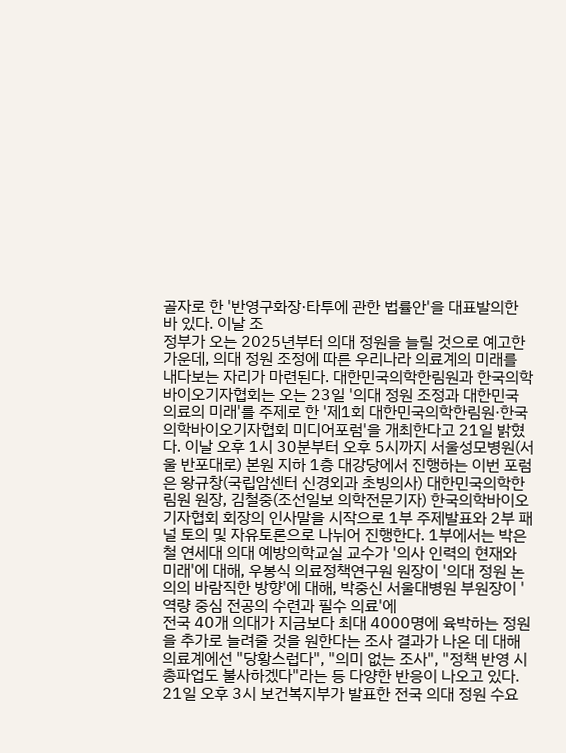골자로 한 '반영구화장·타투에 관한 법률안'을 대표발의한 바 있다. 이날 조
정부가 오는 2025년부터 의대 정원을 늘릴 것으로 예고한 가운데, 의대 정원 조정에 따른 우리나라 의료계의 미래를 내다보는 자리가 마련된다. 대한민국의학한림원과 한국의학바이오기자협회는 오는 23일 '의대 정원 조정과 대한민국 의료의 미래'를 주제로 한 '제1회 대한민국의학한림원·한국의학바이오기자협회 미디어포럼'을 개최한다고 21일 밝혔다. 이날 오후 1시 30분부터 오후 5시까지 서울성모병원(서울 반포대로) 본원 지하 1층 대강당에서 진행하는 이번 포럼은 왕규창(국립암센터 신경외과 초빙의사) 대한민국의학한림원 원장, 김철중(조선일보 의학전문기자) 한국의학바이오기자협회 회장의 인사말을 시작으로 1부 주제발표와 2부 패널 토의 및 자유토론으로 나뉘어 진행한다. 1부에서는 박은철 연세대 의대 예방의학교실 교수가 '의사 인력의 현재와 미래'에 대해, 우봉식 의료정책연구원 원장이 '의대 정원 논의의 바람직한 방향'에 대해, 박중신 서울대병원 부원장이 '역량 중심 전공의 수련과 필수 의료'에
전국 40개 의대가 지금보다 최대 4000명에 육박하는 정원을 추가로 늘려줄 것을 원한다는 조사 결과가 나온 데 대해 의료계에선 "당황스럽다", "의미 없는 조사", "정책 반영 시 총파업도 불사하겠다"라는 등 다양한 반응이 나오고 있다. 21일 오후 3시 보건복지부가 발표한 전국 의대 정원 수요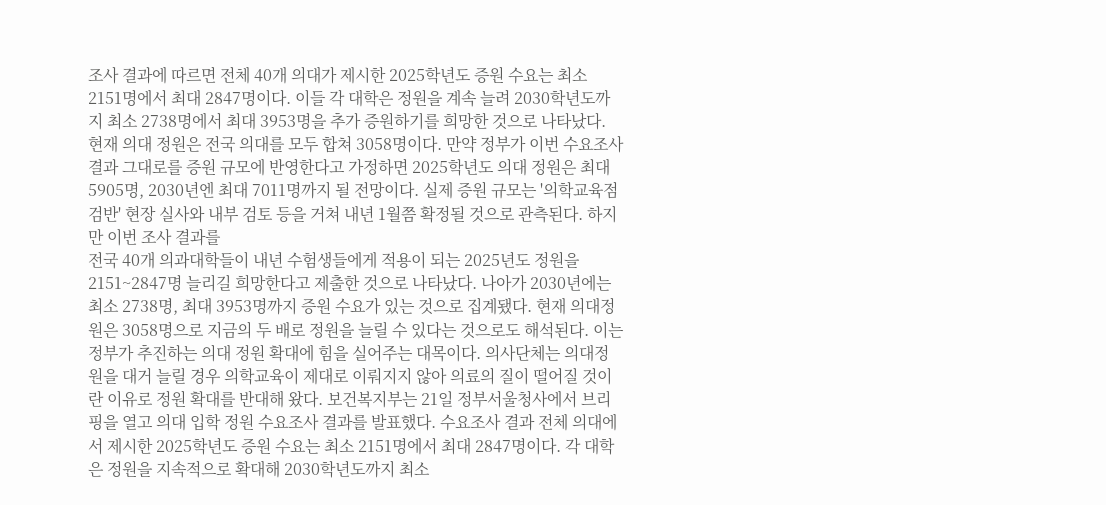조사 결과에 따르면 전체 40개 의대가 제시한 2025학년도 증원 수요는 최소 2151명에서 최대 2847명이다. 이들 각 대학은 정원을 계속 늘려 2030학년도까지 최소 2738명에서 최대 3953명을 추가 증원하기를 희망한 것으로 나타났다. 현재 의대 정원은 전국 의대를 모두 합쳐 3058명이다. 만약 정부가 이번 수요조사 결과 그대로를 증원 규모에 반영한다고 가정하면 2025학년도 의대 정원은 최대 5905명, 2030년엔 최대 7011명까지 될 전망이다. 실제 증원 규모는 '의학교육점검반' 현장 실사와 내부 검토 등을 거쳐 내년 1월쯤 확정될 것으로 관측된다. 하지만 이번 조사 결과를
전국 40개 의과대학들이 내년 수험생들에게 적용이 되는 2025년도 정원을 2151~2847명 늘리길 희망한다고 제출한 것으로 나타났다. 나아가 2030년에는 최소 2738명, 최대 3953명까지 증원 수요가 있는 것으로 집계됐다. 현재 의대정원은 3058명으로 지금의 두 배로 정원을 늘릴 수 있다는 것으로도 해석된다. 이는 정부가 추진하는 의대 정원 확대에 힘을 실어주는 대목이다. 의사단체는 의대정원을 대거 늘릴 경우 의학교육이 제대로 이뤄지지 않아 의료의 질이 떨어질 것이란 이유로 정원 확대를 반대해 왔다. 보건복지부는 21일 정부서울청사에서 브리핑을 열고 의대 입학 정원 수요조사 결과를 발표했다. 수요조사 결과 전체 의대에서 제시한 2025학년도 증원 수요는 최소 2151명에서 최대 2847명이다. 각 대학은 정원을 지속적으로 확대해 2030학년도까지 최소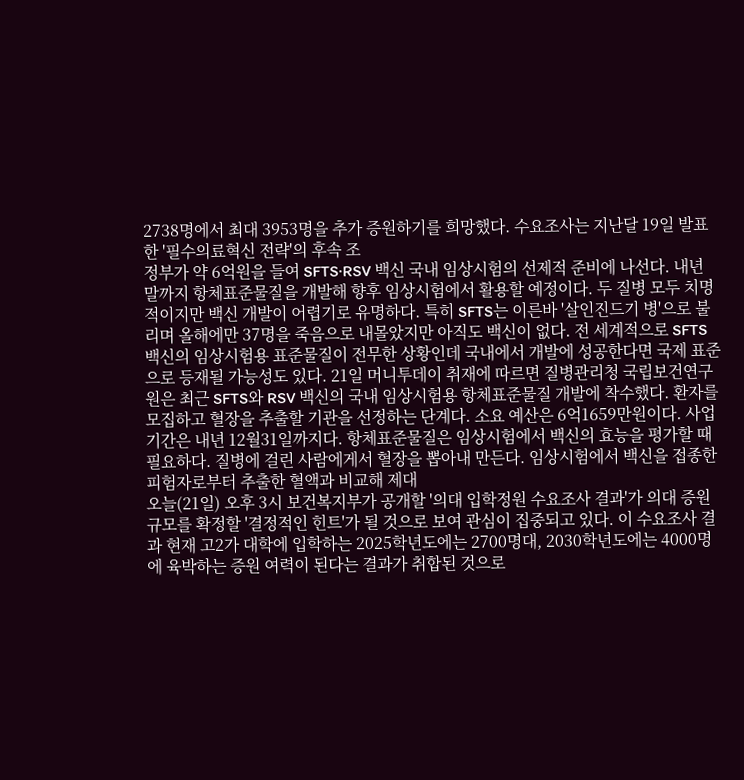2738명에서 최대 3953명을 추가 증원하기를 희망했다. 수요조사는 지난달 19일 발표한 '필수의료혁신 전략'의 후속 조
정부가 약 6억원을 들여 SFTS·RSV 백신 국내 임상시험의 선제적 준비에 나선다. 내년 말까지 항체표준물질을 개발해 향후 임상시험에서 활용할 예정이다. 두 질병 모두 치명적이지만 백신 개발이 어렵기로 유명하다. 특히 SFTS는 이른바 '살인진드기 병'으로 불리며 올해에만 37명을 죽음으로 내몰았지만 아직도 백신이 없다. 전 세계적으로 SFTS 백신의 임상시험용 표준물질이 전무한 상황인데 국내에서 개발에 성공한다면 국제 표준으로 등재될 가능성도 있다. 21일 머니투데이 취재에 따르면 질병관리청 국립보건연구원은 최근 SFTS와 RSV 백신의 국내 임상시험용 항체표준물질 개발에 착수했다. 환자를 모집하고 혈장을 추출할 기관을 선정하는 단계다. 소요 예산은 6억1659만원이다. 사업 기간은 내년 12월31일까지다. 항체표준물질은 임상시험에서 백신의 효능을 평가할 때 필요하다. 질병에 걸린 사람에게서 혈장을 뽑아내 만든다. 임상시험에서 백신을 접종한 피험자로부터 추출한 혈액과 비교해 제대
오늘(21일) 오후 3시 보건복지부가 공개할 '의대 입학정원 수요조사 결과'가 의대 증원 규모를 확정할 '결정적인 힌트'가 될 것으로 보여 관심이 집중되고 있다. 이 수요조사 결과 현재 고2가 대학에 입학하는 2025학년도에는 2700명대, 2030학년도에는 4000명에 육박하는 증원 여력이 된다는 결과가 취합된 것으로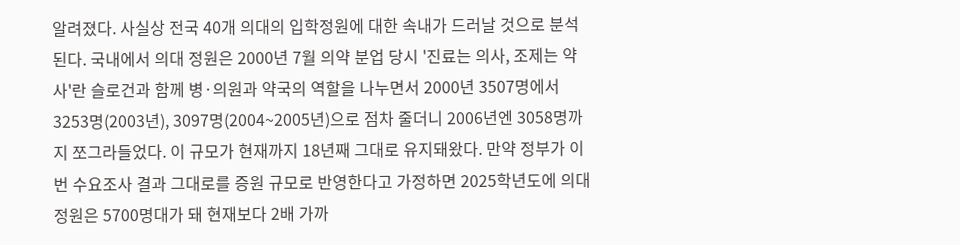알려졌다. 사실상 전국 40개 의대의 입학정원에 대한 속내가 드러날 것으로 분석된다. 국내에서 의대 정원은 2000년 7월 의약 분업 당시 '진료는 의사, 조제는 약사'란 슬로건과 함께 병·의원과 약국의 역할을 나누면서 2000년 3507명에서 3253명(2003년), 3097명(2004~2005년)으로 점차 줄더니 2006년엔 3058명까지 쪼그라들었다. 이 규모가 현재까지 18년째 그대로 유지돼왔다. 만약 정부가 이번 수요조사 결과 그대로를 증원 규모로 반영한다고 가정하면 2025학년도에 의대 정원은 5700명대가 돼 현재보다 2배 가까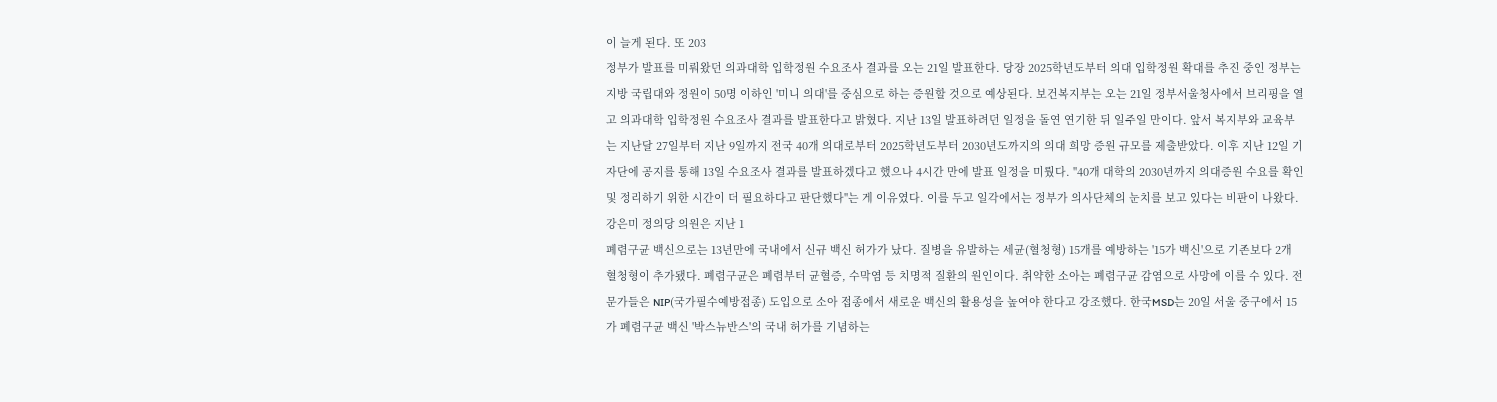이 늘게 된다. 또 203
정부가 발표를 미뤄왔던 의과대학 입학정원 수요조사 결과를 오는 21일 발표한다. 당장 2025학년도부터 의대 입학정원 확대를 추진 중인 정부는 지방 국립대와 정원이 50명 이하인 '미니 의대'를 중심으로 하는 증원할 것으로 예상된다. 보건복지부는 오는 21일 정부서울청사에서 브리핑을 열고 의과대학 입학정원 수요조사 결과를 발표한다고 밝혔다. 지난 13일 발표하려던 일정을 돌연 연기한 뒤 일주일 만이다. 앞서 복지부와 교육부는 지난달 27일부터 지난 9일까지 전국 40개 의대로부터 2025학년도부터 2030년도까지의 의대 희망 증원 규모를 제출받았다. 이후 지난 12일 기자단에 공지를 통해 13일 수요조사 결과를 발표하겠다고 했으나 4시간 만에 발표 일정을 미뤘다. "40개 대학의 2030년까지 의대증원 수요를 확인 및 정리하기 위한 시간이 더 필요하다고 판단했다"는 게 이유였다. 이를 두고 일각에서는 정부가 의사단체의 눈치를 보고 있다는 비판이 나왔다. 강은미 정의당 의원은 지난 1
폐렴구균 백신으로는 13년만에 국내에서 신규 백신 허가가 났다. 질병을 유발하는 세균(혈청형) 15개를 예방하는 '15가 백신'으로 기존보다 2개 혈청형이 추가됐다. 폐렴구균은 폐렴부터 균혈증, 수막염 등 치명적 질환의 원인이다. 취약한 소아는 폐렴구균 감염으로 사망에 이를 수 있다. 전문가들은 NIP(국가필수예방접종) 도입으로 소아 접종에서 새로운 백신의 활용성을 높여야 한다고 강조했다. 한국MSD는 20일 서울 중구에서 15가 폐렴구균 백신 '박스뉴반스'의 국내 허가를 기념하는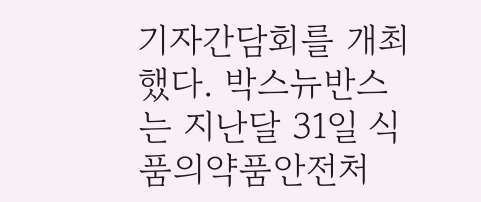기자간담회를 개최했다. 박스뉴반스는 지난달 31일 식품의약품안전처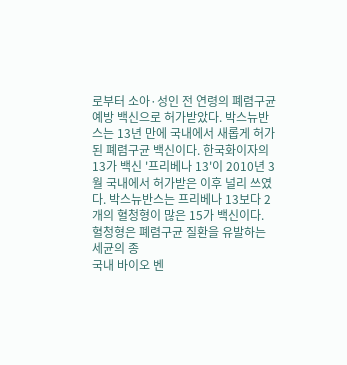로부터 소아·성인 전 연령의 폐렴구균 예방 백신으로 허가받았다. 박스뉴반스는 13년 만에 국내에서 새롭게 허가된 폐렴구균 백신이다. 한국화이자의 13가 백신 '프리베나 13'이 2010년 3월 국내에서 허가받은 이후 널리 쓰였다. 박스뉴반스는 프리베나 13보다 2개의 혈청형이 많은 15가 백신이다. 혈청형은 폐렴구균 질환을 유발하는 세균의 종
국내 바이오 벤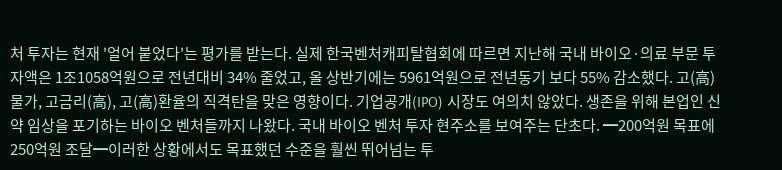처 투자는 현재 '얼어 붙었다'는 평가를 받는다. 실제 한국벤처캐피탈협회에 따르면 지난해 국내 바이오·의료 부문 투자액은 1조1058억원으로 전년대비 34% 줄었고, 올 상반기에는 5961억원으로 전년동기 보다 55% 감소했다. 고(高)물가, 고금리(高), 고(高)환율의 직격탄을 맞은 영향이다. 기업공개(IPO) 시장도 여의치 않았다. 생존을 위해 본업인 신약 임상을 포기하는 바이오 벤처들까지 나왔다. 국내 바이오 벤처 투자 현주소를 보여주는 단초다. ━200억원 목표에 250억원 조달━이러한 상황에서도 목표했던 수준을 훨씬 뛰어넘는 투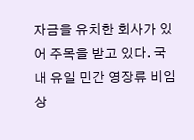자금을 유치한 회사가 있어 주목을 받고 있다. 국내 유일 민간 영장류 비임상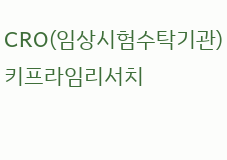CRO(임상시험수탁기관) 키프라임리서치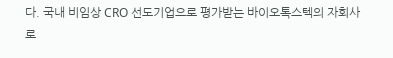다. 국내 비임상 CRO 선도기업으로 평가받는 바이오톡스텍의 자회사로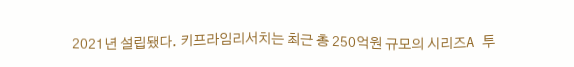2021년 설립됐다. 키프라임리서치는 최근 총 250억원 규모의 시리즈A 투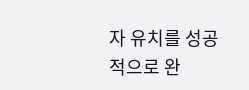자 유치를 성공적으로 완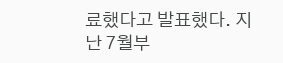료했다고 발표했다. 지난 7월부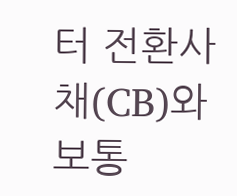터 전환사채(CB)와 보통